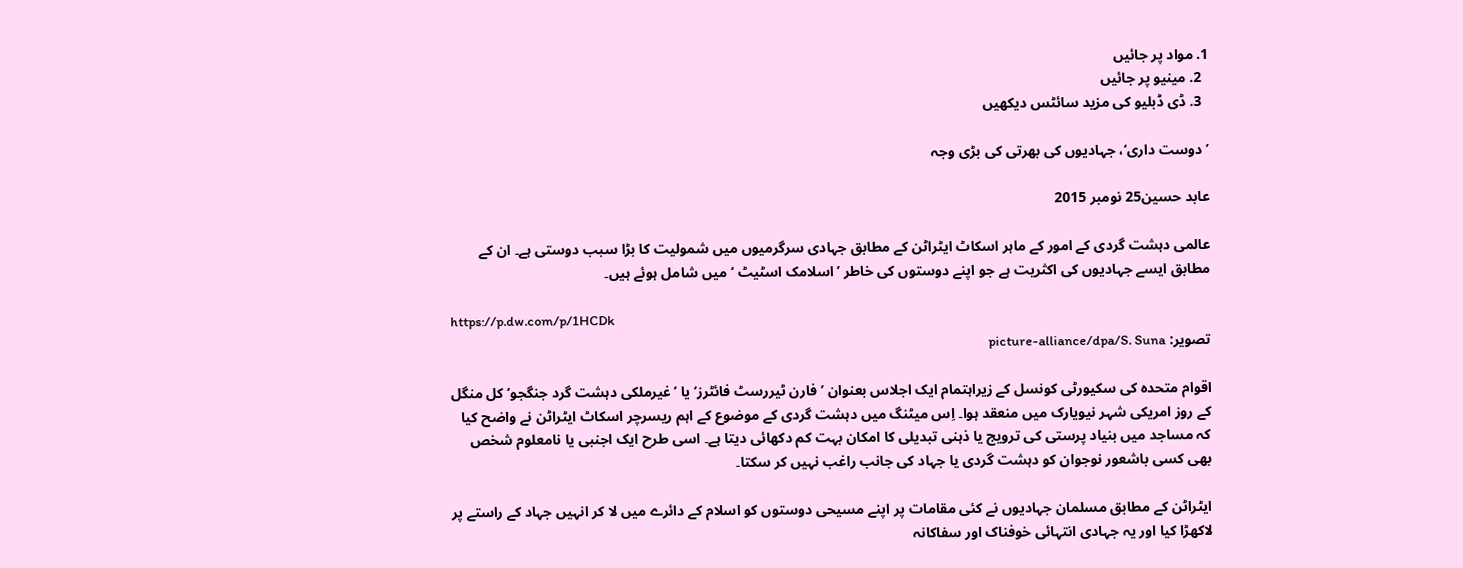1. مواد پر جائیں
  2. مینیو پر جائیں
  3. ڈی ڈبلیو کی مزید سائٹس دیکھیں

’دوست داری‘، جہادیوں کی بھرتی کی بڑی وجہ

عابد حسین25 نومبر 2015

عالمی دہشت گردی کے امور کے ماہر اسکاٹ ایٹراٹن کے مطابق جہادی سرگرمیوں میں شمولیت کا بڑا سبب دوستی ہے۔ ان کے مطابق ایسے جہادیوں کی اکثریت ہے جو اپنے دوستوں کی خاطر ’اسلامک اسٹیٹ ‘میں شامل ہوئے ہیں۔

https://p.dw.com/p/1HCDk
تصویر: picture-alliance/dpa/S. Suna

اقوام متحدہ کی سکیورٹی کونسل کے زیراہتمام ایک اجلاس بعنوان ’فارن ٹیررسٹ فائٹرز‘ یا ’غیرملکی دہشت گرد جنگجو‘ کل منگل کے روز امریکی شہر نیویارک میں منعقد ہوا۔ اِس میٹنگ میں دہشت گردی کے موضوع کے اہم ریسرچر اسکاٹ ایٹراٹن نے واضح کیا کہ مساجد میں بنیاد پرستی کی ترویج یا ذہنی تبدیلی کا امکان بہت کم دکھائی دیتا ہے۔ اسی طرح ایک اجنبی یا نامعلوم شخص بھی کسی باشعور نوجوان کو دہشت گردی یا جہاد کی جانب راغب نہیں کر سکتا۔

ایٹراٹن کے مطابق مسلمان جہادیوں نے کئی مقامات پر اپنے مسیحی دوستوں کو اسلام کے دائرے میں لا کر انہیں جہاد کے راستے پر لاکھڑا کیا اور یہ جہادی انتہائی خوفناک اور سفاکانہ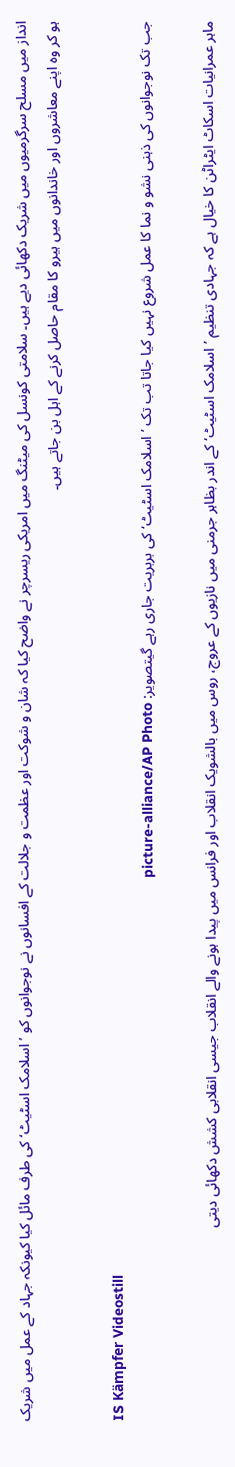انداز میں مسلح سرگرمیوں میں شریک دکھائی دیے ہیں۔ سلامتی کونسل کی میٹنگ میں امریکی ریسرچر نے واضح کیا کہ شان و شوکت اور عظمت و جلالت کے افسانوں نے نوجوانوں کو ’اسلامک اسٹیٹ‘ کی طرف مائل کیا کیونکہ جہاد کے عمل میں شریک ہو کر وہ اپنے معاشروں اور خاندانوں میں ہیرو کا مقام حاصل کرنے کے اہل بن جاتے ہیں۔

IS Kämpfer Videostill
جب تک نوجوانوں کی ذہنی نشو و نما کا عمل شروع نہیں کیا جاتا تب تک ’اسلامک اسٹیٹ‘ کی بربریت جاری رہے گیتصویر: picture-alliance/AP Photo

ماہر عمرانیات اسکاٹ ایٹراٹن کا خیال ہے کہ جہادی تنظیم ’اسلامک اسٹیٹ‘ کے اندر بظاہر جرمنی میں نازیوں کے عروج، روس میں بالشویک انقلاب اور فرانس میں پیدا ہونے والے انقلاب جیسی انقلابی کشش دکھائی دیتی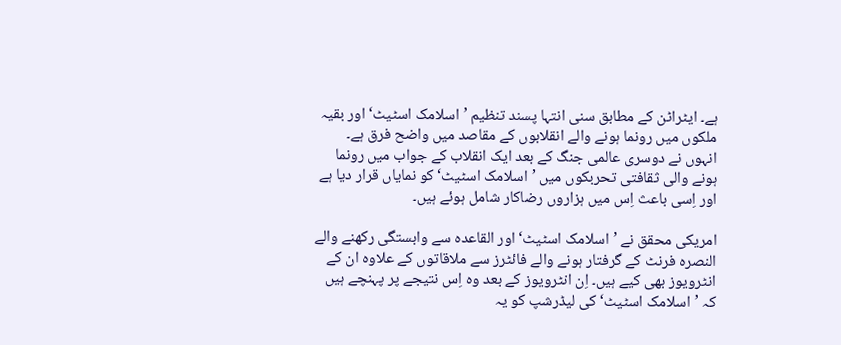ہے۔ ایٹراٹن کے مطابق سنی انتہا پسند تنظیم ’اسلامک اسٹیٹ‘ اور بقیہ ملکوں میں رونما ہونے والے انقلابوں کے مقاصد میں واضح فرق ہے۔ انہوں نے دوسری عالمی جنگ کے بعد ایک انقلاب کے جواب میں رونما ہونے والی ثقافتی تحربکوں میں ’اسلامک اسٹیٹ‘ کو نمایاں قرار دیا ہے اور اِسی باعث اِس میں ہزاروں رضاکار شامل ہوئے ہیں۔

امریکی محقق نے ’اسلامک اسٹیٹ‘ اور القاعدہ سے وابستگی رکھنے والے النصرہ فرنٹ کے گرفتار ہونے والے فائٹرز سے ملاقاتوں کے علاوہ ان کے انٹرویوز بھی کیے ہیں۔ اِن انٹرویوز کے بعد وہ اِس نتیجے پر پہنچے ہیں کہ ’اسلامک اسٹیٹ‘ کی لیڈرشپ کو یہ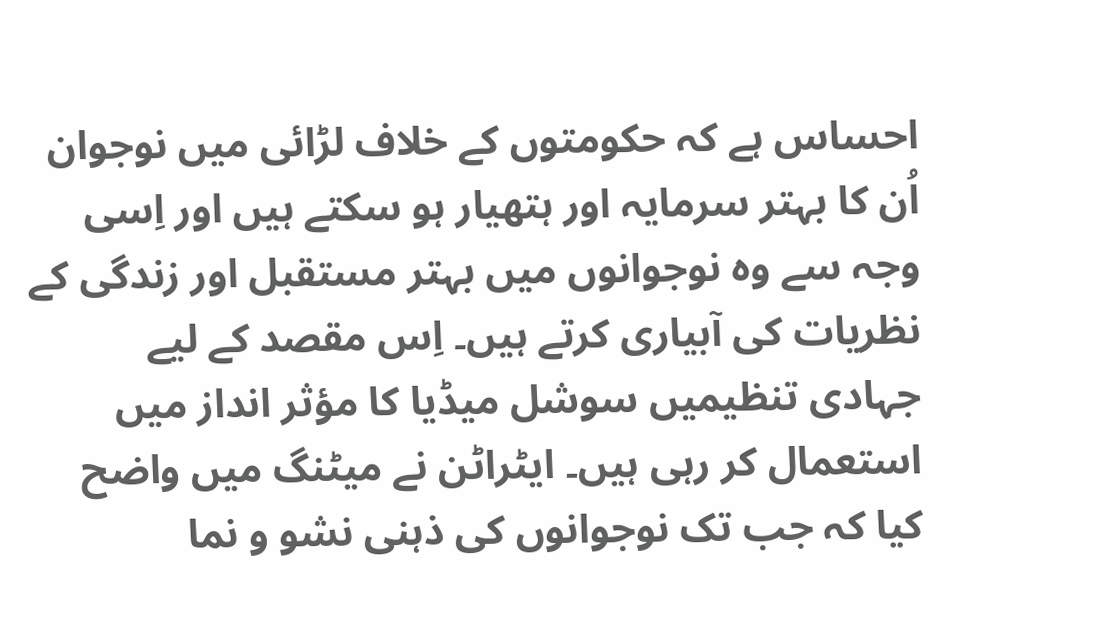احساس ہے کہ حکومتوں کے خلاف لڑائی میں نوجوان اُن کا بہتر سرمایہ اور ہتھیار ہو سکتے ہیں اور اِسی وجہ سے وہ نوجوانوں میں بہتر مستقبل اور زندگی کے نظریات کی آبیاری کرتے ہیں۔ اِس مقصد کے لیے جہادی تنظیمیں سوشل میڈیا کا مؤثر انداز میں استعمال کر رہی ہیں۔ ایٹراٹن نے میٹنگ میں واضح کیا کہ جب تک نوجوانوں کی ذہنی نشو و نما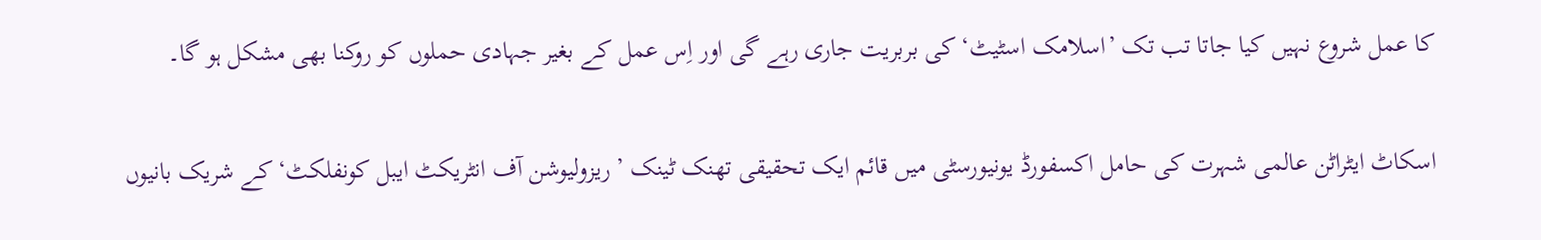کا عمل شروع نہیں کیا جاتا تب تک ’اسلامک اسٹیٹ‘ کی بربریت جاری رہے گی اور اِس عمل کے بغیر جہادی حملوں کو روکنا بھی مشکل ہو گا۔

اسکاٹ ایٹراٹن عالمی شہرت کی حامل اکسفورڈ یونیورسٹی میں قائم ایک تحقیقی تھنک ٹینک ’ ریزولیوشن آف انٹریکٹ ایبل کونفلکٹ‘ کے شریک بانیوں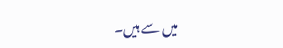میں سے ہیں۔